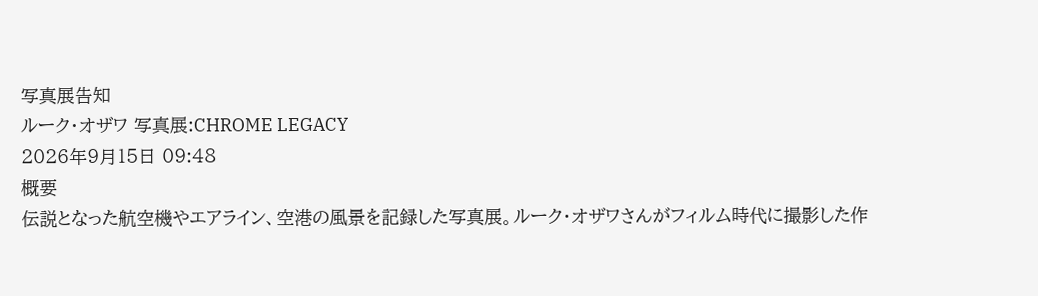写真展告知
ルーク・オザワ 写真展:CHROME LEGACY
2026年9月15日 09:48
概要
伝説となった航空機やエアライン、空港の風景を記録した写真展。ルーク・オザワさんがフィルム時代に撮影した作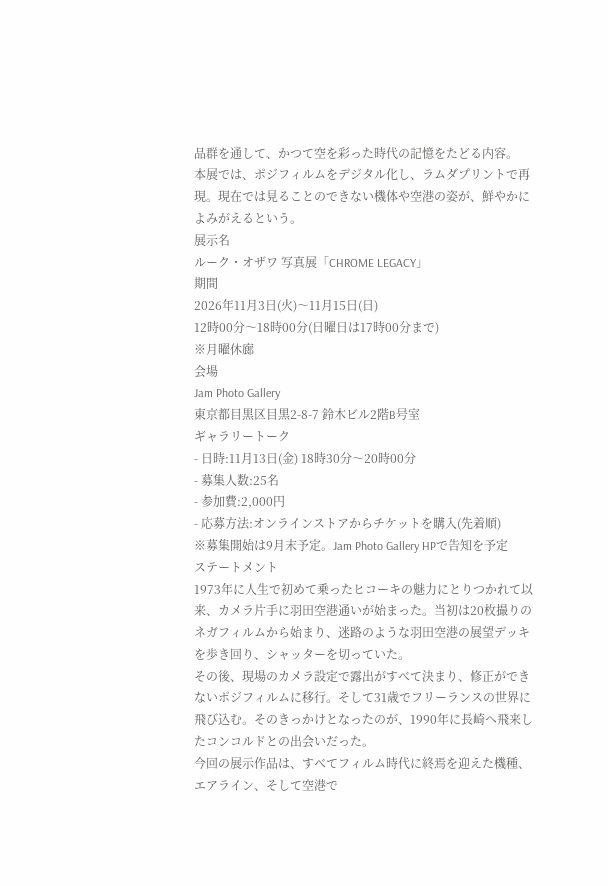品群を通して、かつて空を彩った時代の記憶をたどる内容。
本展では、ポジフィルムをデジタル化し、ラムダプリントで再現。現在では見ることのできない機体や空港の姿が、鮮やかによみがえるという。
展示名
ルーク・オザワ 写真展「CHROME LEGACY」
期間
2026年11月3日(火)〜11月15日(日)
12時00分〜18時00分(日曜日は17時00分まで)
※月曜休廊
会場
Jam Photo Gallery
東京都目黒区目黒2-8-7 鈴木ビル2階B号室
ギャラリートーク
- 日時:11月13日(金) 18時30分〜20時00分
- 募集人数:25名
- 参加費:2,000円
- 応募方法:オンラインストアからチケットを購入(先着順)
※募集開始は9月末予定。Jam Photo Gallery HPで告知を予定
ステートメント
1973年に人生で初めて乗ったヒコーキの魅力にとりつかれて以来、カメラ片手に羽田空港通いが始まった。当初は20枚撮りのネガフィルムから始まり、迷路のような羽田空港の展望デッキを歩き回り、シャッターを切っていた。
その後、現場のカメラ設定で露出がすべて決まり、修正ができないポジフィルムに移行。そして31歳でフリーランスの世界に飛び込む。そのきっかけとなったのが、1990年に長崎へ飛来したコンコルドとの出会いだった。
今回の展示作品は、すべてフィルム時代に終焉を迎えた機種、エアライン、そして空港で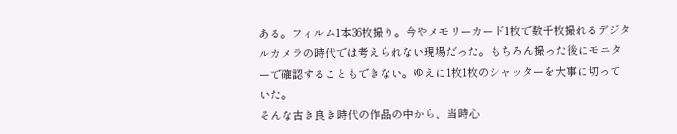ある。フィルム1本36枚撮り。今やメモリーカード1枚で数千枚撮れるデジタルカメラの時代では考えられない現場だった。もちろん撮った後にモニターで確認することもできない。ゆえに1枚1枚のシャッターを大事に切っていた。
そんな古き良き時代の作品の中から、当時心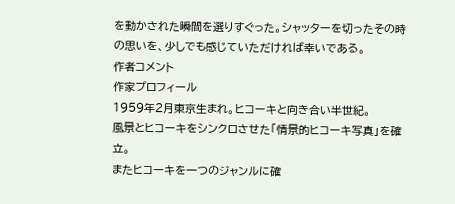を動かされた瞬間を選りすぐった。シャッターを切ったその時の思いを、少しでも感じていただければ幸いである。
作者コメント
作家プロフィール
1959年2月東京生まれ。ヒコーキと向き合い半世紀。
風景とヒコーキをシンクロさせた「情景的ヒコーキ写真」を確立。
またヒコーキを一つのジャンルに確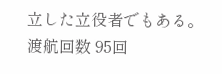立した立役者でもある。
渡航回数 95回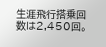生涯飛行搭乗回数は2,450回。